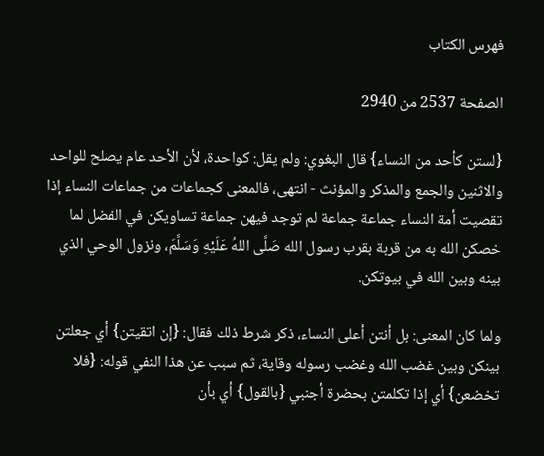فهرس الكتاب

الصفحة 2537 من 2940

{لستن كأحد من النساء} قال البغوي: ولم يقل: كواحدة، لأن الأحد عام يصلح للواحد والاثنين والجمع والمذكر والمؤنث - انتهى، فالمعنى كجماعات من جماعات النساء إذا تقصيت أمة النساء جماعة جماعة لم توجد فيهن جماعة تساويكن في الفضل لما خصكن الله به من قربة بقرب رسول الله صَلَّى اللهُ عَلَيْهِ وَسَلَّمَ، ونزول الوحي الذي بينه وبين الله في بيوتكن.

ولما كان المعنى: بل أنتن أعلى النساء، ذكر شرط ذلك فقال: {إن اتقيتن} أي جعلتن بينكن وبين غضب الله وغضب رسوله وقاية، ثم سبب عن هذا النفي قوله: {فلا تخضعن} أي إذا تكلمتن بحضرة أجنبي {بالقول} أي بأن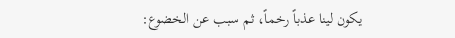يكون لينا عذباً رخماً، ثم سبب عن الخضوع: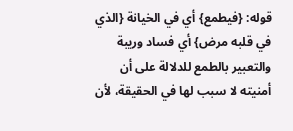قوله: {فيطمع} أي في الخيانة {الذي في قلبه مرض} أي فساد وريبة والتعبير بالطمع للدلالة على أن أمنيته لا سبب لها في الحقيقة، لأن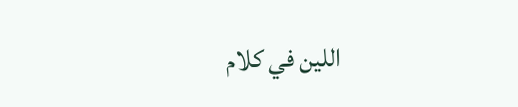اللين في كلام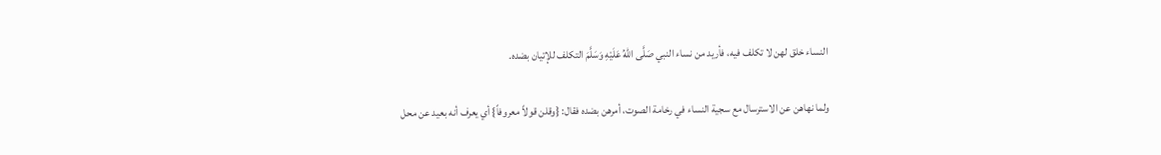النساء خلق لهن لا تكلف فيه، فأريد من نساء النبي صَلَّى اللهُ عَلَيْهِ وَسَلَّمَ التكلف للإتيان بضده.

ولما نهاهن عن الاسترسال مع سجية النساء في رخامة الصوت، أمرهن بضده فقال: {وقلن قولاً معروفاً} أي يعرف أنه بعيد عن محل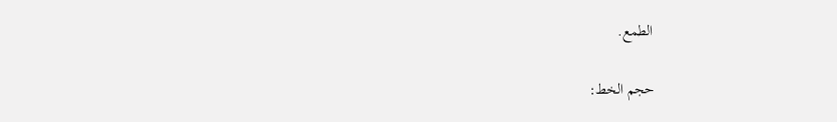الطمع.

حجم الخط: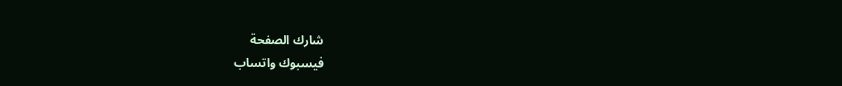شارك الصفحة
فيسبوك واتساب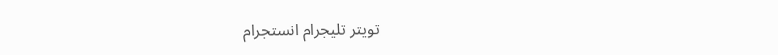تويتر تليجرام انستجرام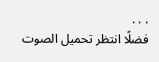. . .
فضلًا انتظر تحميل الصوت